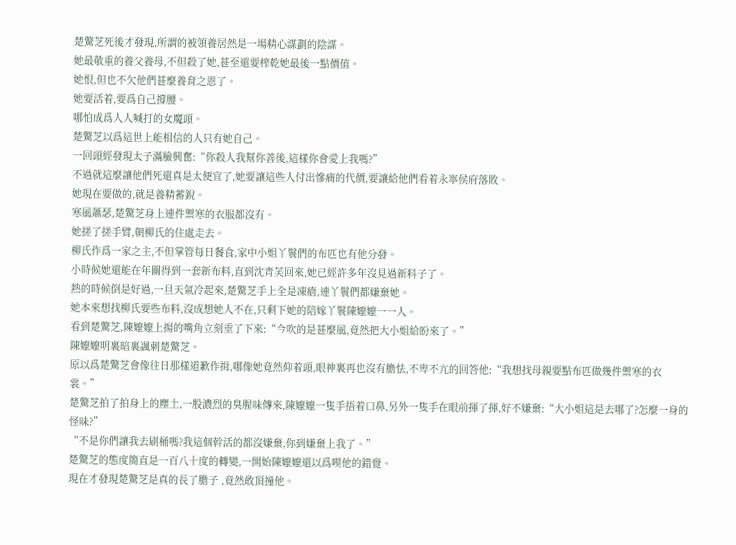楚驚芝死後才發現,所謂的被領養居然是一場精心謀劃的陰謀。
她最敬重的養父養母,不但殺了她,甚至還要榨乾她最後一點價值。
她恨,但也不欠他們甚麼養育之恩了。
她要活着,要爲自己撐腰。
哪怕成爲人人喊打的女魔頭。
楚驚芝以爲這世上能相信的人只有她自己。
一回頭經發現太子滿臉興奮:“你殺人我幫你善後,這樣你會愛上我嗎?”
不過就這麼讓他們死還真是太便宜了,她要讓這些人付出慘痛的代價,要讓給他們看着永寧侯府落敗。
她現在要做的,就是養精蓄銳。
寒風蕭瑟,楚驚芝身上連件禦寒的衣服都沒有。
她搓了搓手臂,朝柳氏的住處走去。
柳氏作爲一家之主,不但掌管每日餐食,家中小姐丫鬟們的布匹也有他分發。
小時候她還能在年關得到一套新布料,直到沈青芙回來,她已經許多年沒見過新料子了。
熱的時候倒是好過,一旦天氣冷起來,楚驚芝手上全是凍瘡,連丫鬟們都嫌棄她。
她本來想找柳氏要些布料,沒成想她人不在,只剩下她的陪嫁丫鬟陳嬤嬤一一人。
看到楚驚芝,陳嬤嬤上揚的嘴角立刻垂了下來:“今吹的是甚麼風,竟然把大小姐給盼來了。”
陳嬤嬤明裏暗裏諷刺楚驚芝。
原以爲楚驚芝會像往日那樣道歉作揖,哪像她竟然仰着頭,眼神裏再也沒有膽怯,不卑不亢的回答他:“我想找母親要點布匹做幾件禦寒的衣裳。”
楚驚芝拍了拍身上的塵土,一股濃烈的臭腥味傳來,陳嬤嬤一隻手捂着口鼻,另外一隻手在眼前揮了揮,好不嫌棄:“大小姐這是去哪了?怎麼一身的怪味?”
“不是你們讓我去刷桶嗎?我這個幹活的都沒嫌棄,你到嫌棄上我了。”
楚驚芝的態度簡直是一百八十度的轉變,一開始陳嬤嬤還以爲喫他的錯覺。
現在才發現楚驚芝是真的長了膽子 ,竟然敢頂撞他。